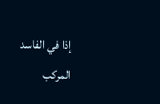إذا في الفاسد المركب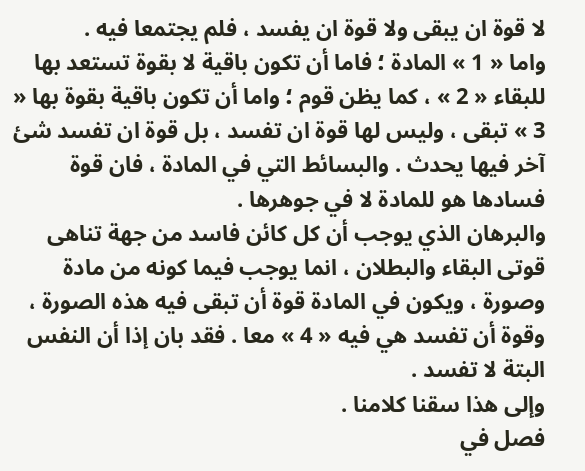لا قوة ان يبقى ولا قوة ان يفسد ، فلم يجتمعا فيه .
واما « 1 » المادة ؛ فاما أن تكون باقية لا بقوة تستعد بها للبقاء « 2 » ، كما يظن قوم ؛ واما أن تكون باقية بقوة بها « 3 » تبقى ، وليس لها قوة ان تفسد ، بل قوة ان تفسد شئ آخر فيها يحدث . والبسائط التي في المادة ، فان قوة فسادها هو للمادة لا في جوهرها .
والبرهان الذي يوجب أن كل كائن فاسد من جهة تناهى قوتى البقاء والبطلان ، انما يوجب فيما كونه من مادة وصورة ، ويكون في المادة قوة أن تبقى فيه هذه الصورة ، وقوة أن تفسد هي فيه « 4 » معا . فقد بان إذا أن النفس البتة لا تفسد .
وإلى هذا سقنا كلامنا .
فصل في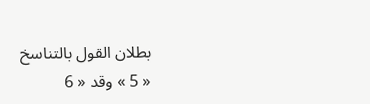بطلان القول بالتناسخ
« 5 » وقد « 6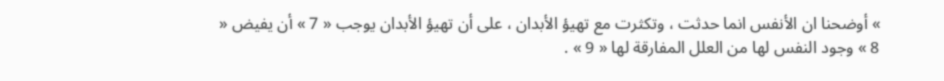» أوضحنا ان الأنفس انما حدثت ، وتكثرت مع تهيؤ الأبدان ، على أن تهيؤ الأبدان يوجب « 7 » أن يفيض « 8 » وجود النفس لها من العلل المفارقة لها « 9 » .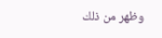وظهر من ذلك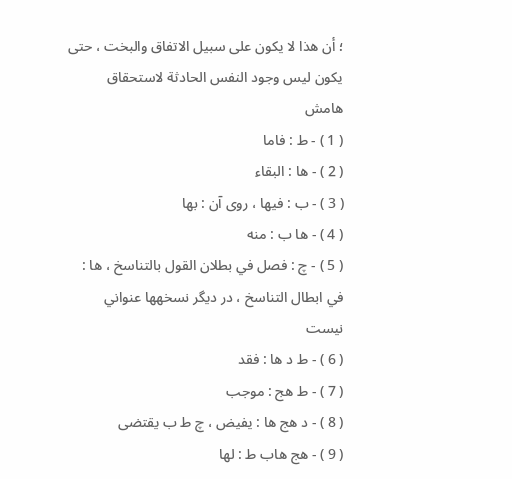؛ أن هذا لا يكون على سبيل الاتفاق والبخت ، حتى يكون ليس وجود النفس الحادثة لاستحقاق
هامش
( 1 ) - ط : فاما
( 2 ) - ها : البقاء
( 3 ) - ب : فيها ، روى آن : بها
( 4 ) - ها ب : منه
( 5 ) - چ : فصل في بطلان القول بالتناسخ ، ها : في ابطال التناسخ ، در ديگر نسخهها عنواني نيست
( 6 ) - ط د ها : فقد
( 7 ) - ط هج : موجب
( 8 ) - د هج ها : يفيض ، چ ط ب يقتضى
( 9 ) - هج هاب ط : لها